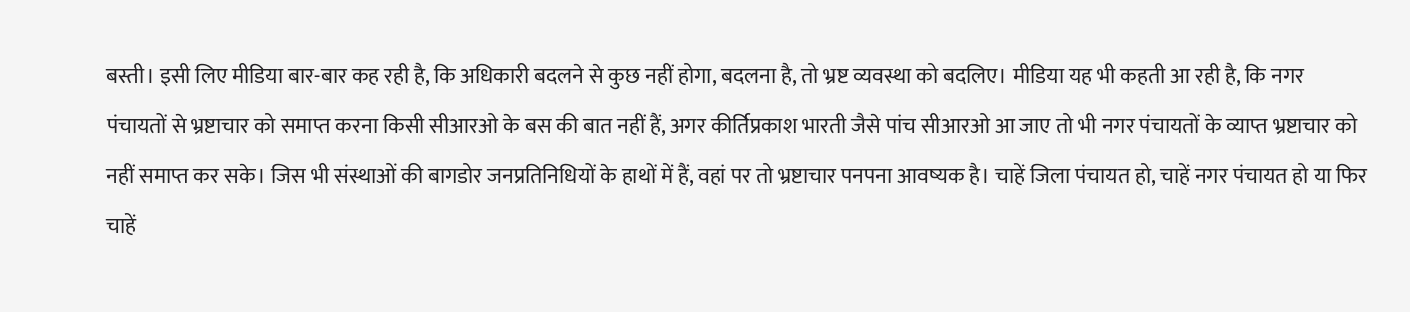बस्ती। इसी लिए मीडिया बार-बार कह रही है, कि अधिकारी बदलने से कुछ नहीं होगा, बदलना है, तो भ्रष्ट व्यवस्था को बदलिए। मीडिया यह भी कहती आ रही है, कि नगर पंचायतों से भ्रष्टाचार को समाप्त करना किसी सीआरओ के बस की बात नहीं हैं, अगर कीर्तिप्रकाश भारती जैसे पांच सीआरओ आ जाए तो भी नगर पंचायतों के व्याप्त भ्रष्टाचार को नहीं समाप्त कर सके। जिस भी संस्थाओं की बागडोर जनप्रतिनिधियों के हाथों में हैं, वहां पर तो भ्रष्टाचार पनपना आवष्यक है। चाहें जिला पंचायत हो, चाहें नगर पंचायत हो या फिर चाहें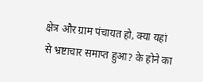क्षेत्र और ग्राम पंचायत हो, क्या यहां से भ्रष्टाचार समाप्त हुआ? के होने का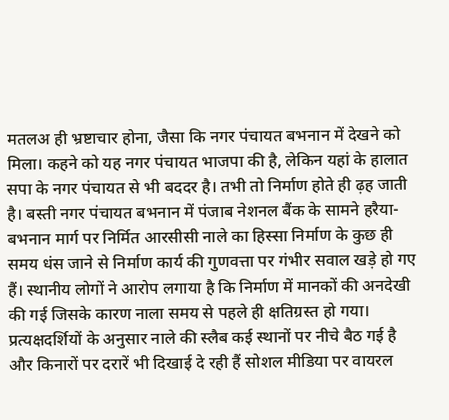मतलअ ही भ्रष्टाचार होना, जैसा कि नगर पंचायत बभनान में देखने को मिला। कहने को यह नगर पंचायत भाजपा की है, लेकिन यहां के हालात सपा के नगर पंचायत से भी बददर है। तभी तो निर्माण होते ही ढ़ह जाती है। बस्ती नगर पंचायत बभनान में पंजाब नेशनल बैंक के सामने हरैया-बभनान मार्ग पर निर्मित आरसीसी नाले का हिस्सा निर्माण के कुछ ही समय धंस जाने से निर्माण कार्य की गुणवत्ता पर गंभीर सवाल खड़े हो गए हैं। स्थानीय लोगों ने आरोप लगाया है कि निर्माण में मानकों की अनदेखी की गई जिसके कारण नाला समय से पहले ही क्षतिग्रस्त हो गया। प्रत्यक्षदर्शियों के अनुसार नाले की स्लैब कई स्थानों पर नीचे बैठ गई है और किनारों पर दरारें भी दिखाई दे रही हैं सोशल मीडिया पर वायरल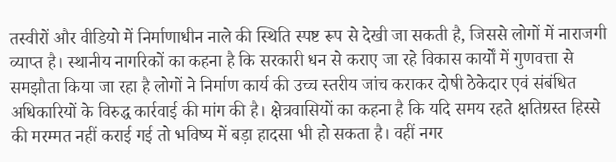तस्वीरों और वीडियो में निर्माणाधीन नाले की स्थिति स्पष्ट रूप से देखी जा सकती है, जिससे लोगों में नाराजगी व्याप्त है। स्थानीय नागरिकों का कहना है कि सरकारी धन से कराए जा रहे विकास कार्यों में गुणवत्ता से समझौता किया जा रहा है लोगों ने निर्माण कार्य की उच्च स्तरीय जांच कराकर दोषी ठेकेदार एवं संबंधित अधिकारियों के विरुद्ध कार्रवाई की मांग की है। क्षेत्रवासियों का कहना है कि यदि समय रहते क्षतिग्रस्त हिस्से की मरम्मत नहीं कराई गई तो भविष्य में बड़ा हादसा भी हो सकता है। वहीं नगर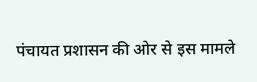पंचायत प्रशासन की ओर से इस मामले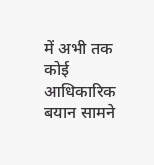में अभी तक कोई आधिकारिक बयान सामने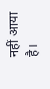नहीं आया है।